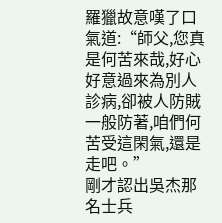羅獵故意嘆了口氣道:“師父,您真是何苦來哉,好心好意過來為別人診病,卻被人防賊一般防著,咱們何苦受這閑氣,還是走吧。”
剛才認出吳杰那名士兵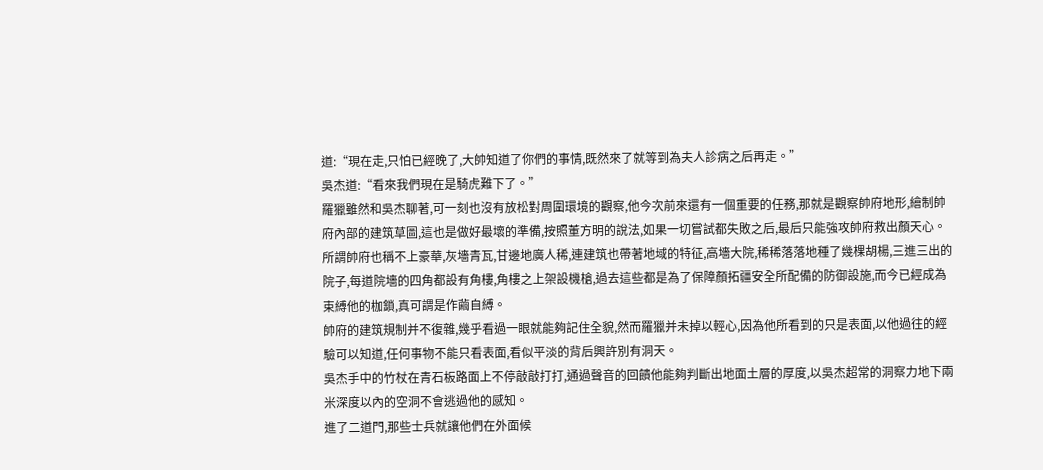道:“現在走,只怕已經晚了,大帥知道了你們的事情,既然來了就等到為夫人診病之后再走。”
吳杰道:“看來我們現在是騎虎難下了。”
羅獵雖然和吳杰聊著,可一刻也沒有放松對周圍環境的觀察,他今次前來還有一個重要的任務,那就是觀察帥府地形,繪制帥府內部的建筑草圖,這也是做好最壞的準備,按照董方明的說法,如果一切嘗試都失敗之后,最后只能強攻帥府救出顏天心。
所謂帥府也稱不上豪華,灰墻青瓦,甘邊地廣人稀,連建筑也帶著地域的特征,高墻大院,稀稀落落地種了幾棵胡楊,三進三出的院子,每道院墻的四角都設有角樓,角樓之上架設機槍,過去這些都是為了保障顏拓疆安全所配備的防御設施,而今已經成為束縛他的枷鎖,真可謂是作繭自縛。
帥府的建筑規制并不復雜,幾乎看過一眼就能夠記住全貌,然而羅獵并未掉以輕心,因為他所看到的只是表面,以他過往的經驗可以知道,任何事物不能只看表面,看似平淡的背后興許別有洞天。
吳杰手中的竹杖在青石板路面上不停敲敲打打,通過聲音的回饋他能夠判斷出地面土層的厚度,以吳杰超常的洞察力地下兩米深度以內的空洞不會逃過他的感知。
進了二道門,那些士兵就讓他們在外面候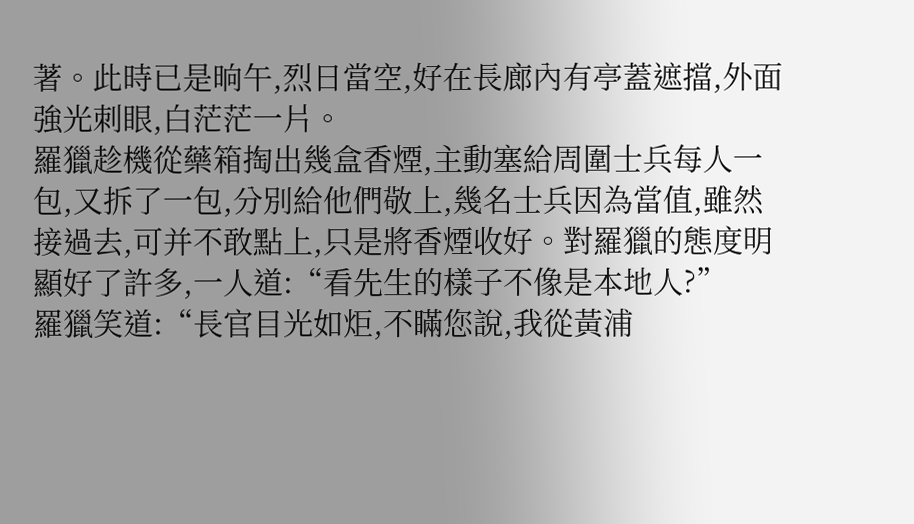著。此時已是晌午,烈日當空,好在長廊內有亭蓋遮擋,外面強光刺眼,白茫茫一片。
羅獵趁機從藥箱掏出幾盒香煙,主動塞給周圍士兵每人一包,又拆了一包,分別給他們敬上,幾名士兵因為當值,雖然接過去,可并不敢點上,只是將香煙收好。對羅獵的態度明顯好了許多,一人道:“看先生的樣子不像是本地人?”
羅獵笑道:“長官目光如炬,不瞞您說,我從黃浦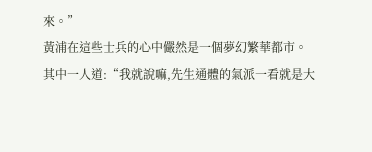來。”
黃浦在這些士兵的心中儼然是一個夢幻繁華都市。
其中一人道:“我就說嘛,先生通體的氣派一看就是大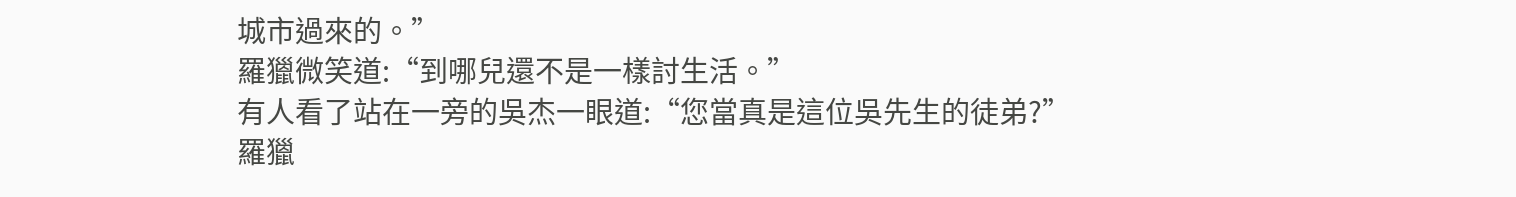城市過來的。”
羅獵微笑道:“到哪兒還不是一樣討生活。”
有人看了站在一旁的吳杰一眼道:“您當真是這位吳先生的徒弟?”
羅獵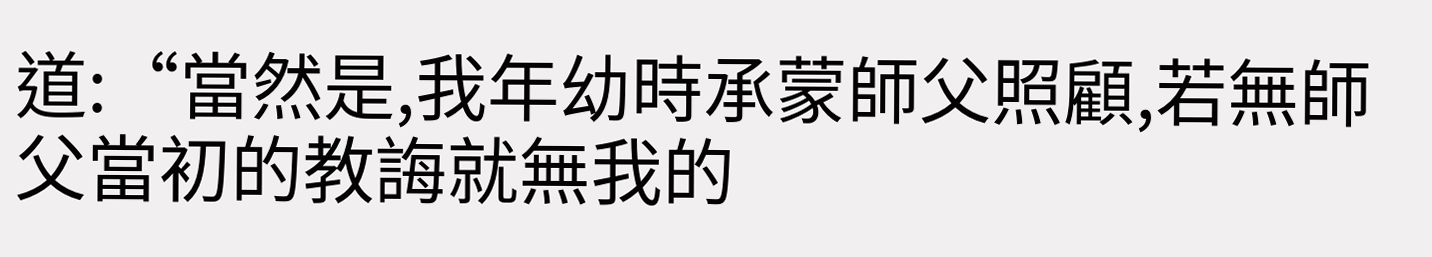道:“當然是,我年幼時承蒙師父照顧,若無師父當初的教誨就無我的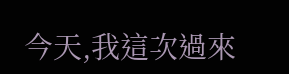今天,我這次過來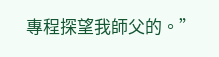專程探望我師父的。”